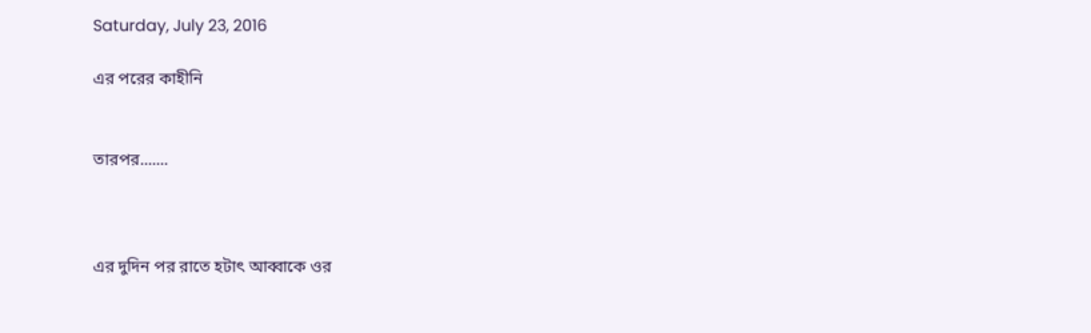Saturday, July 23, 2016

এর পরের কাহীনি


তারপর.......



এর দুদিন পর রাতে হটাৎ আব্বাকে ওর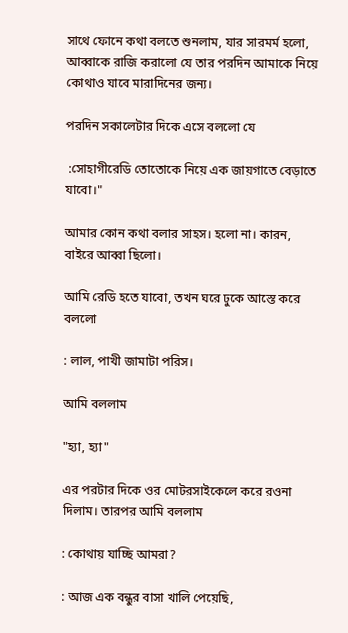সাথে ফোনে কথা বলতে শুনলাম, যার সারমর্ম হলো, আব্বাকে রাজি করালো যে তার পরদিন আমাকে নিয়ে কোথাও যাবে মারাদিনের জন্য।

পরদিন সকালেটার দিকে এসে বললো যে

 :সোহাগীরেডি তোতোকে নিয়ে এক জায়গাতে বেড়াতে যাবো।"

আমার কোন কথা বলার সাহস। হলো না। কারন, বাইরে আব্বা ছিলো।

আমি রেডি হতে যাবো, তখন ঘরে ঢুকে আস্তে করে বললো

: লাল, পাখী জামাটা পরিস।

আমি বললাম

"হ্যা, হ্যা"

এর পরটার দিকে ওর মোটরসাইকেলে করে রওনা দিলাম। তারপর আমি বললাম

: কোথায় যাচ্ছি আমরা?

: আজ এক বন্ধুর বাসা খালি পেয়েছি,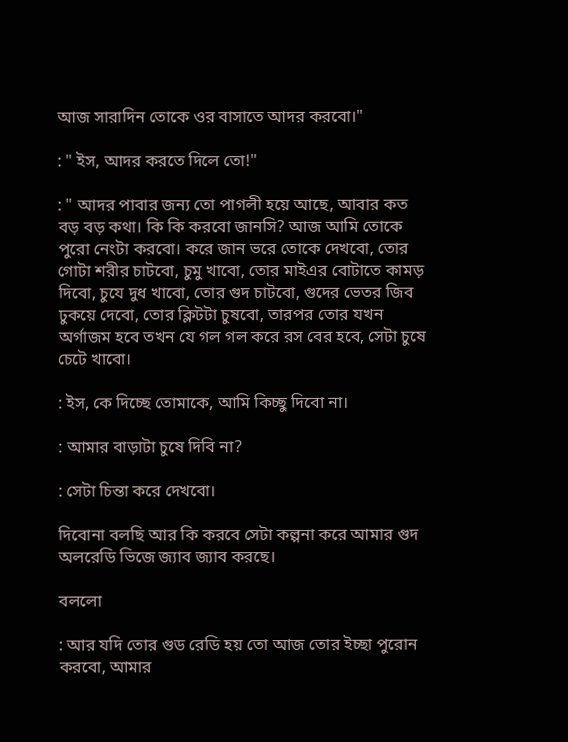আজ সারাদিন তোকে ওর বাসাতে আদর করবো।"

: " ইস, আদর করতে দিলে তো!"

: " আদর পাবার জন্য তো পাগলী হয়ে আছে, আবার কত বড় বড় কথা। কি কি করবো জানসি? আজ আমি তোকে পুরো নেংটা করবো। করে জান ভরে তোকে দেখবো, তোর গোটা শরীর চাটবো, চুমু খাবো, তোর মাইএর বোটাতে কামড় দিবো, চুযে দুধ খাবো, তোর গুদ চাটবো, গুদের ভেতর জিব ঢুকয়ে দেবো, তোর ক্লিটটা চুষবো, তারপর তোর যখন অর্গাজম হবে তখন যে গল গল করে রস বের হবে, সেটা চুষে চেটে খাবো।

: ইস, কে দিচ্ছে তোমাকে, আমি কিচ্ছু দিবো না।

: আমার বাড়াটা চুষে দিবি না?

: সেটা চিন্তা করে দেখবো।

দিবোনা বলছি আর কি করবে সেটা কল্পনা করে আমার গুদ অলরেডি ভিজে জ্যাব জ্যাব করছে।

বললো

: আর যদি তোর গুড রেডি হয় তো আজ তোর ইচ্ছা পুরোন করবো, আমার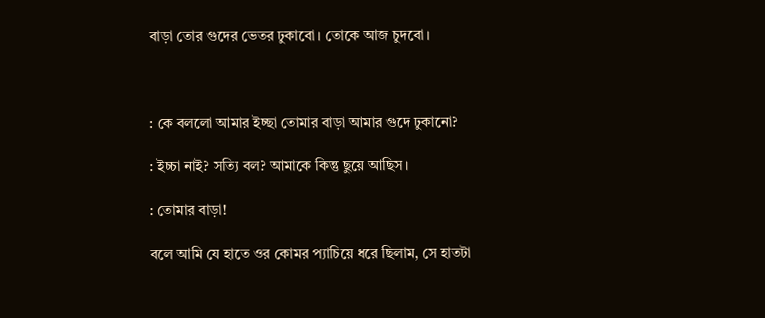বাড়া তোর গুদের ভেতর ঢুকাবো। তোকে আজ চুদবো।



: কে বললো আমার ইচ্ছা তোমার বাড়া আমার গুদে ঢুকানো?

: ইচ্চা নাই? সত্যি বল? আমাকে কিন্তু ছুয়ে আছিস।

: তোমার বাড়া!

বলে আমি যে হাতে ওর কোমর প্যাচিয়ে ধরে ছিলাম, সে হাতটা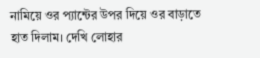নামিয়ে ওর প্যান্টের উপর দিয়ে ওর বাড়াতে হাত দিলাম। দেখি লোহার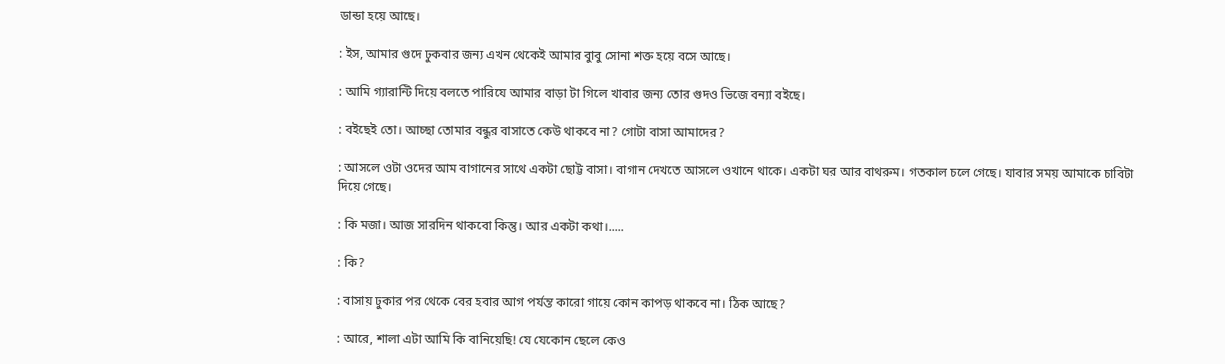ডান্ডা হয়ে আছে।

: ইস, আমার গুদে ঢুকবার জন্য এখন থেকেই আমার বাুবু সোনা শক্ত হয়ে বসে আছে।

: আমি গ্যারান্টি দিয়ে বলতে পারিযে আমার বাড়া টা গিলে খাবার জন্য তোর গুদও ভিজে বন্যা বইছে।

: বইছেই তো। আচ্ছা তোমার বন্ধুর বাসাতে কেউ থাকবে না? গোটা বাসা আমাদের?

: আসলে ওটা ওদের আম বাগানের সাথে একটা ছোট্ট বাসা। বাগান দেখতে আসলে ওখানে থাকে। একটা ঘর আর বাথরুম। গতকাল চলে গেছে। যাবার সময় আমাকে চাবিটা দিয়ে গেছে।

: কি মজা। আজ সারদিন থাকবো কিন্তু। আর একটা কথা।.....

: কি?

: বাসায় ঢুকার পর থেকে বের হবার আগ পর্যন্ত কারো গায়ে কোন কাপড় থাকবে না। ঠিক আছে?

: আরে, শালা এটা আমি কি বানিয়েছি! যে যেকোন ছেলে কেও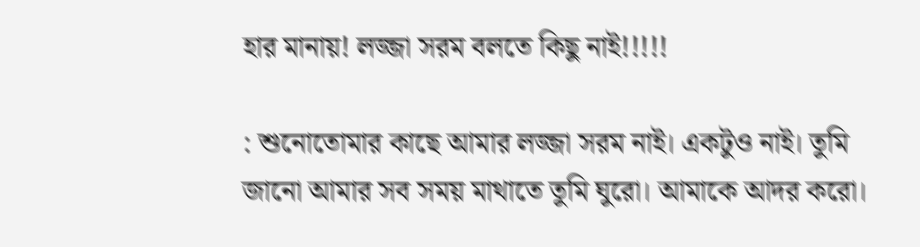হার মানায়! লজ্জা সরম বলতে কিছু নাই!!!!!

: শুনোতোমার কাছে আমার লজ্জা সরম নাই। একটুও নাই। তুমি জানো আমার সব সময় মাথাতে তুমি ঘুরো। আমাকে আদর করো।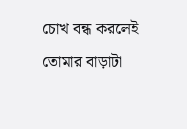চোখ বন্ধ করলেই তোমার বাড়াটা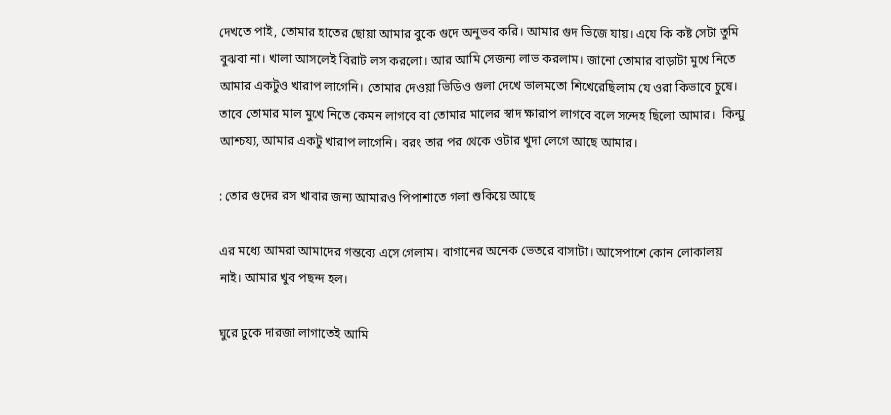দেখতে পাই, তোমার হাতের ছোয়া আমার বুকে গুদে অনুভব করি। আমার গুদ ভিজে যায়। এযে কি কষ্ট সেটা তুমি বুঝবা না। খালা আসলেই বিরাট লস করলো। আর আমি সেজন্য লাভ করলাম। জানো তোমার বাড়াটা মুখে নিতে আমার একটুও খারাপ লাগেনি। তোমার দেওয়া ভিডিও গুলা দেখে ভালমতো শিখেরেছিলাম যে ওরা কিভাবে চুষে। তাবে তোমার মাল মুখে নিতে কেমন লাগবে বা তোমার মালের স্বাদ ক্ষারাপ লাগবে বলে সন্দেহ ছিলো আমার।  কিন্মু আশ্চয্য, আমার একটু খারাপ লাগেনি। বরং তার পর থেকে ওটার খুদা লেগে আছে আমার।

: তোর গুদের রস খাবার জন্য আমারও পিপাশাতে গলা শুকিয়ে আছে

এর মধ্যে আমরা আমাদের গন্তব্যে এসে গেলাম। বাগানের অনেক ভেতরে বাসাটা। আসেপাশে কোন লোকালয় নাই। আমার খুব পছন্দ হল।

ঘুরে ঢুকে দারজা লাগাতেই আমি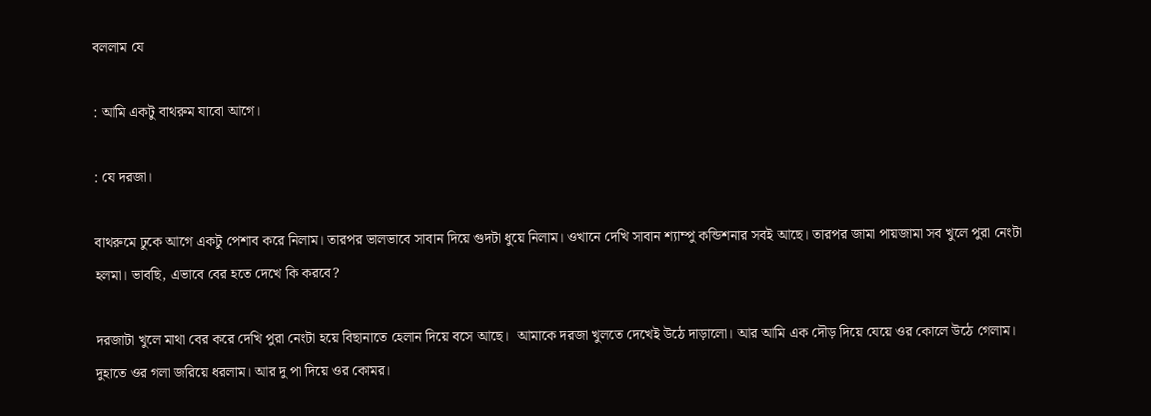বললাম যে

: আমি একটু বাথরুম যাবো আগে।

: যে দরজা।

বাথরুমে ঢুকে আগে একটু পেশাব করে নিলাম। তারপর ভালভাবে সাবান দিয়ে গুদটা ধুয়ে নিলাম। ওখানে দেখি সাবান শ্যাম্পু কন্ডিশনার সবই আছে। তারপর জামা পায়জামা সব খুলে পুরা নেংটা হলমা। ভাবছি, এভাবে বের হতে দেখে কি করবে?

দরজাটা খুলে মাথা বের করে দেখি পুরা নেংটা হয়ে বিছানাতে হেলান দিয়ে বসে আছে।  আমাকে দরজা খুলতে দেখেই উঠে দাড়ালো। আর আমি এক দৌড় দিয়ে যেয়ে ওর কোলে উঠে গেলাম। দুহাতে ওর গলা জরিয়ে ধরলাম। আর দু পা দিয়ে ওর কোমর।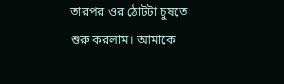তারপর ওর ঠোটটা চুষতে শুরু করলাম। আমাকে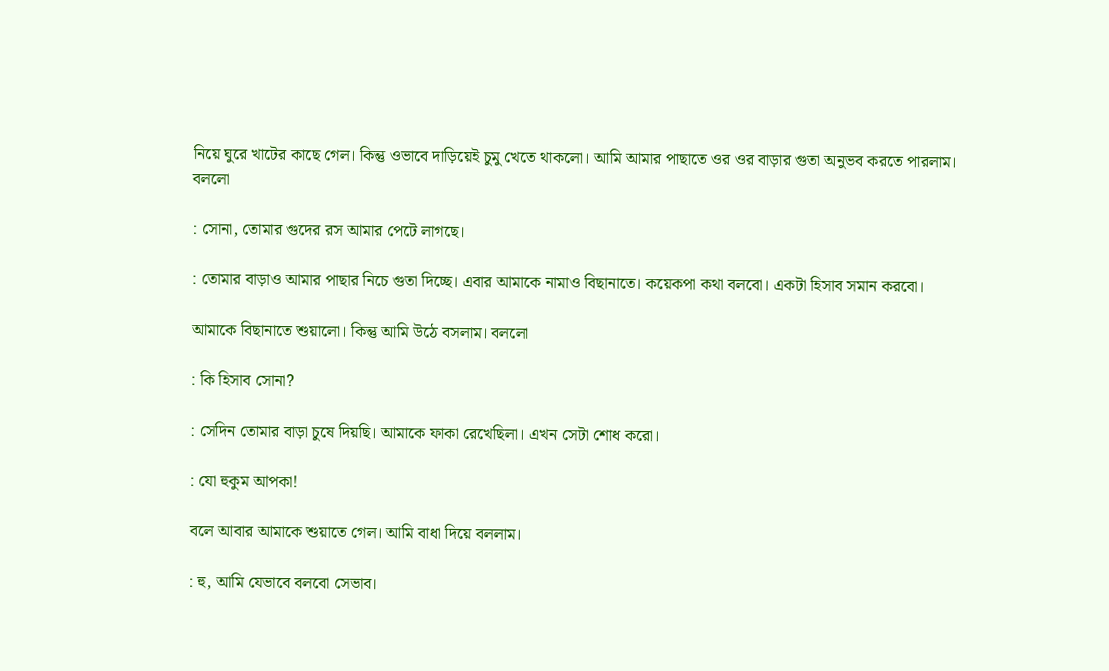নিয়ে ঘুরে খাটের কাছে গেল। কিন্তু ওভাবে দাড়িয়েই চুমু খেতে থাকলো। আমি আমার পাছাতে ওর ওর বাড়ার গুতা অনুভব করতে পারলাম। বললো

: সোনা, তোমার গুদের রস আমার পেটে লাগছে।

: তোমার বাড়াও আমার পাছার নিচে গুতা দিচ্ছে। এবার আমাকে নামাও বিছানাতে। কয়েকপা কথা বলবো। একটা হিসাব সমান করবো।

আমাকে বিছানাতে শুয়ালো। কিন্তু আমি উঠে বসলাম। বললো

: কি হিসাব সোনা?

: সেদিন তোমার বাড়া চুষে দিয়ছি। আমাকে ফাকা রেখেছিলা। এখন সেটা শোধ করো।

: যো হুকুম আপকা!

বলে আবার আমাকে শুয়াতে গেল। আমি বাধা দিয়ে বললাম।

: হু, আমি যেভাবে বলবো সেভাব।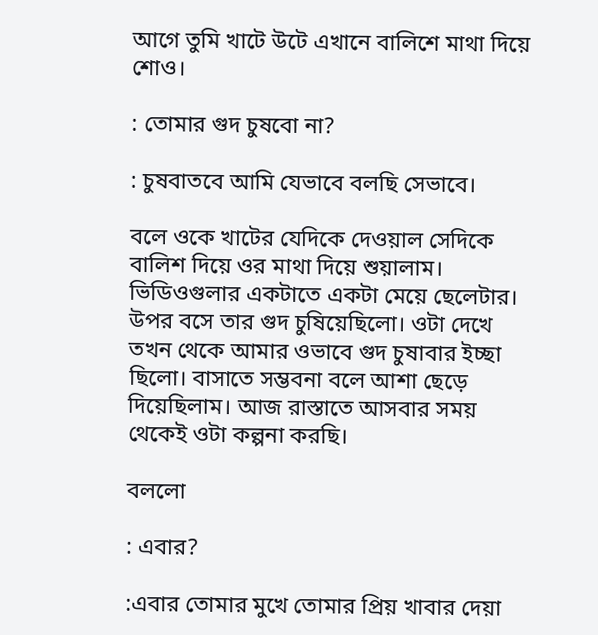আগে তুমি খাটে উটে এখানে বালিশে মাথা দিয়ে শোও।

: তোমার গুদ চুষবো না?

: চুষবাতবে আমি যেভাবে বলছি সেভাবে।

বলে ওকে খাটের যেদিকে দেওয়াল সেদিকে বালিশ দিয়ে ওর মাথা দিয়ে শুয়ালাম। ভিডিওগুলার একটাতে একটা মেয়ে ছেলেটার। উপর বসে তার গুদ চুষিয়েছিলো। ওটা দেখে তখন থেকে আমার ওভাবে গুদ চুষাবার ইচ্ছা ছিলো। বাসাতে সম্ভবনা বলে আশা ছেড়ে দিয়েছিলাম। আজ রাস্তাতে আসবার সময় থেকেই ওটা কল্পনা করছি।

বললো

: এবার?

:এবার তোমার মুখে তোমার প্রিয় খাবার দেয়া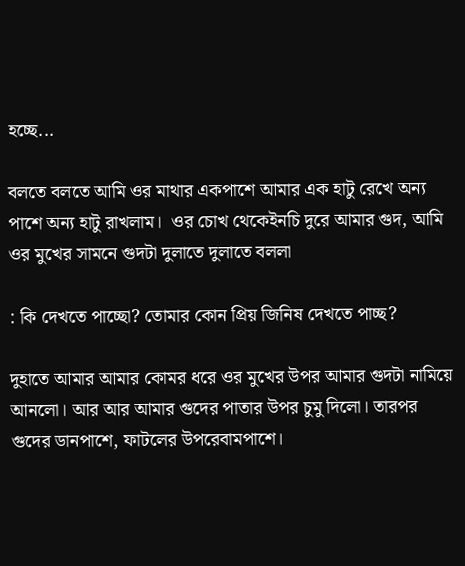হচ্ছে...

বলতে বলতে আমি ওর মাথার একপাশে আমার এক হাটু রেখে অন্য পাশে অন্য হাটু রাখলাম।  ওর চোখ থেকেইনচি দুরে আমার গুদ, আমি ওর মুখের সামনে গুদটা দুলাতে দুলাতে বললা

: কি দেখতে পাচ্ছো? তোমার কোন প্রিয় জিনিষ দেখতে পাচ্ছ?

দুহাতে আমার আমার কোমর ধরে ওর মুখের উপর আমার গুদটা নামিয়ে আনলো। আর আর আমার গুদের পাতার উপর চুমু দিলো। তারপর গুদের ডানপাশে, ফাটলের উপরেবামপাশে।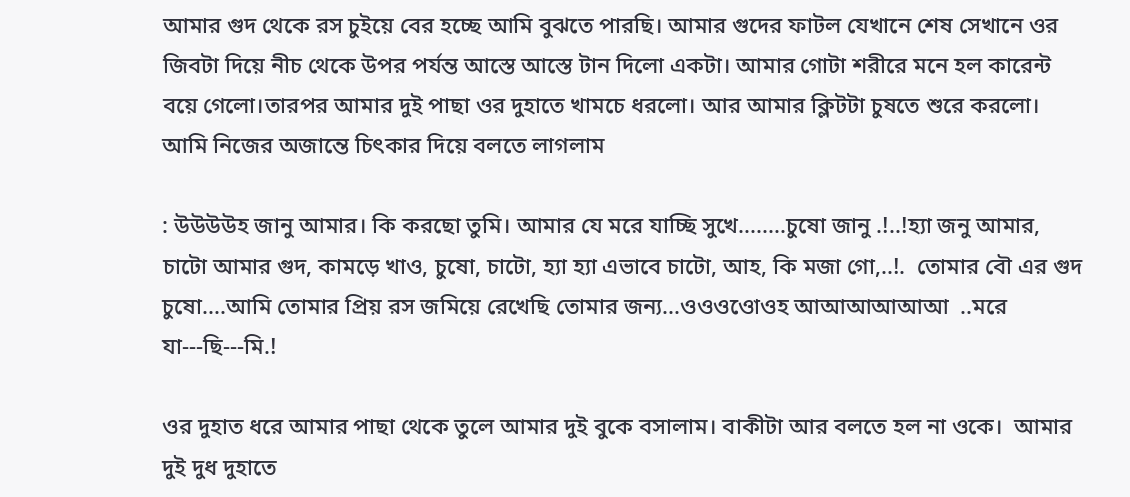আমার গুদ থেকে রস চুইয়ে বের হচ্ছে আমি বুঝতে পারছি। আমার গুদের ফাটল যেখানে শেষ সেখানে ওর জিবটা দিয়ে নীচ থেকে উপর পর্যন্ত আস্তে আস্তে টান দিলো একটা। আমার গোটা শরীরে মনে হল কারেন্ট বয়ে গেলো।তারপর আমার দুই পাছা ওর দুহাতে খামচে ধরলো। আর আমার ক্লিটটা চুষতে শুরে করলো। আমি নিজের অজান্তে চিৎকার দিয়ে বলতে লাগলাম

: উউউউহ জানু আমার। কি করছো তুমি। আমার যে মরে যাচ্ছি সুখে........চুষো জানু .!..!হ্যা জনু আমার, চাটো আমার গুদ, কামড়ে খাও, চুষো, চাটো, হ্যা হ্যা এভাবে চাটো, আহ, কি মজা গো,..!.  তোমার বৌ এর গুদ চুষো....আমি তোমার প্রিয় রস জমিয়ে রেখেছি তোমার জন্য...ওওওওোওহ আআআআআআ  ..মরে যা---ছি---মি.!

ওর দুহাত ধরে আমার পাছা থেকে তুলে আমার দুই বুকে বসালাম। বাকীটা আর বলতে হল না ওকে।  আমার দুই দুধ দুহাতে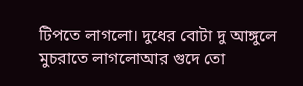টিপতে লাগলো। দুধের বোটা দু আঙ্গুলে মুচরাতে লাগলোআর গুদে তো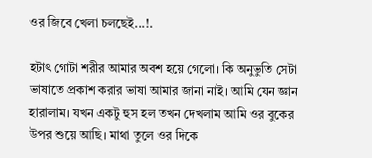ওর জিবে খেলা চলছেই...!.

হটাৎ গোটা শরীর আমার অবশ হয়ে গেলো। কি অনুভুতি সেটা ভাষাতে প্রকাশ করার ভাষা আমার জানা নাই। আমি যেন জ্ঞান হারালাম। যখন একটু হুস হল তখন দেখলাম আমি ওর বুকের উপর শুয়ে আছি। মাথা তুলে ওর দিকে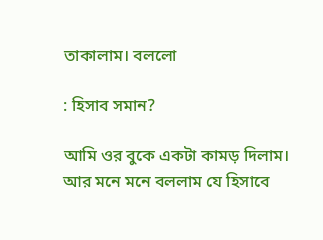তাকালাম। বললো

: হিসাব সমান?

আমি ওর বুকে একটা কামড় দিলাম। আর মনে মনে বললাম যে হিসাবে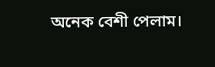অনেক বেশী পেলাম।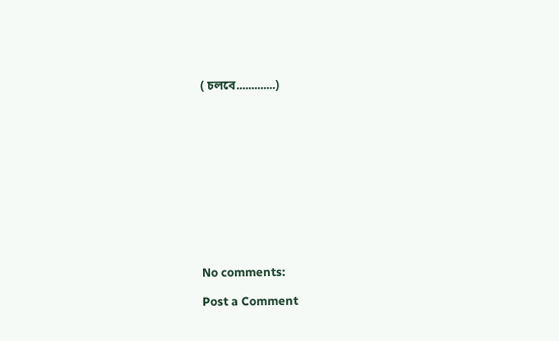( চলবে.............)












No comments:

Post a Comment